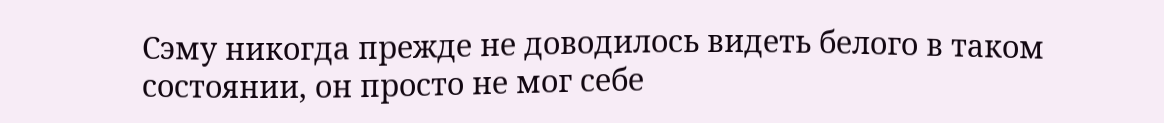Сэму никогда прежде не доводилось видеть белого в таком состоянии, он просто не мог себе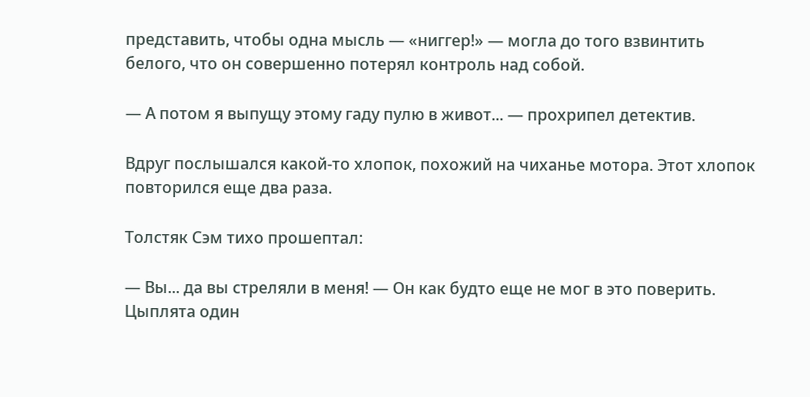представить, чтобы одна мысль — «ниггер!» — могла до того взвинтить белого, что он совершенно потерял контроль над собой.

— А потом я выпущу этому гаду пулю в живот... — прохрипел детектив.

Вдруг послышался какой-то хлопок, похожий на чиханье мотора. Этот хлопок повторился еще два раза.

Толстяк Сэм тихо прошептал:

— Вы... да вы стреляли в меня! — Он как будто еще не мог в это поверить. Цыплята один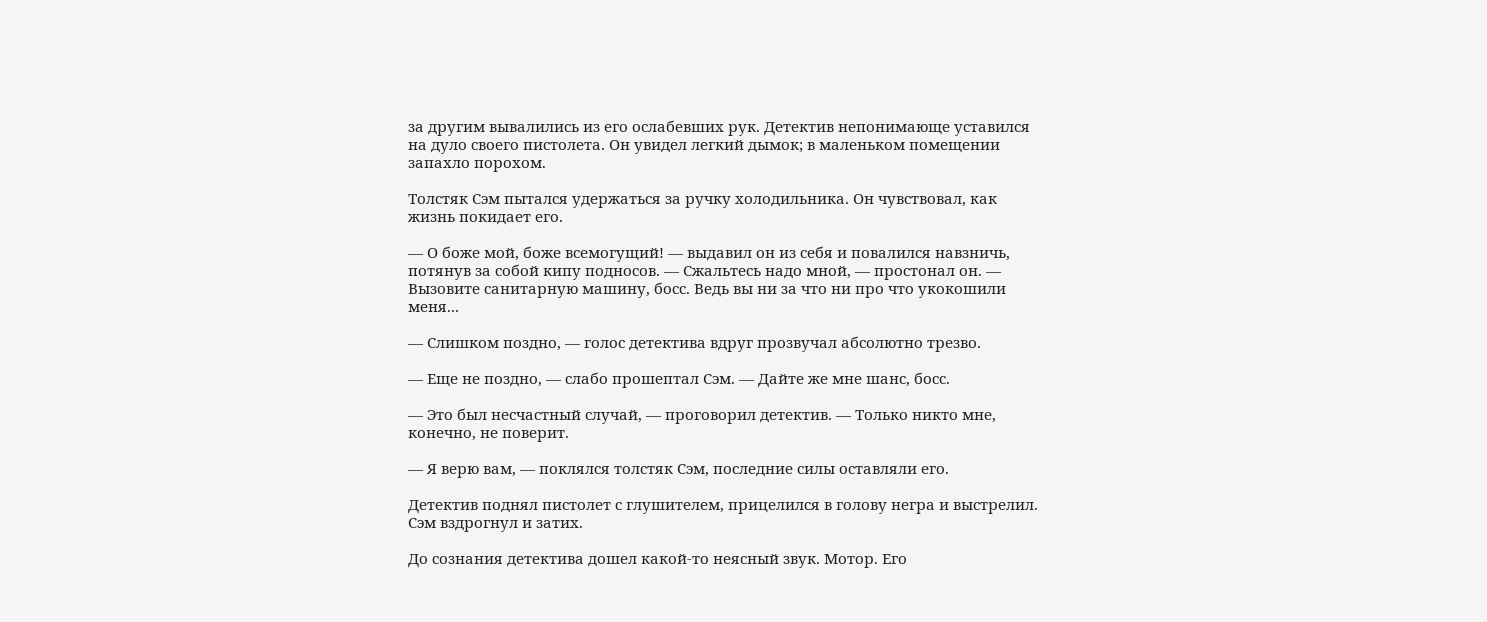за другим вывалились из его ослабевших рук. Детектив непонимающе уставился на дуло своего пистолета. Он увидел легкий дымок; в маленьком помещении запахло порохом.

Толстяк Сэм пытался удержаться за ручку холодильника. Он чувствовал, как жизнь покидает его.

— О боже мой, боже всемогущий! — выдавил он из себя и повалился навзничь, потянув за собой кипу подносов. — Сжальтесь надо мной, — простонал он. — Вызовите санитарную машину, босс. Ведь вы ни за что ни про что укокошили меня...

— Слишком поздно, — голос детектива вдруг прозвучал абсолютно трезво.

— Еще не поздно, — слабо прошептал Сэм. — Дайте же мне шанс, босс.

— Это был несчастный случай, — проговорил детектив. — Только никто мне, конечно, не поверит.

— Я верю вам, — поклялся толстяк Сэм, последние силы оставляли его.

Детектив поднял пистолет с глушителем, прицелился в голову негра и выстрелил. Сэм вздрогнул и затих.

До сознания детектива дошел какой-то неясный звук. Мотор. Его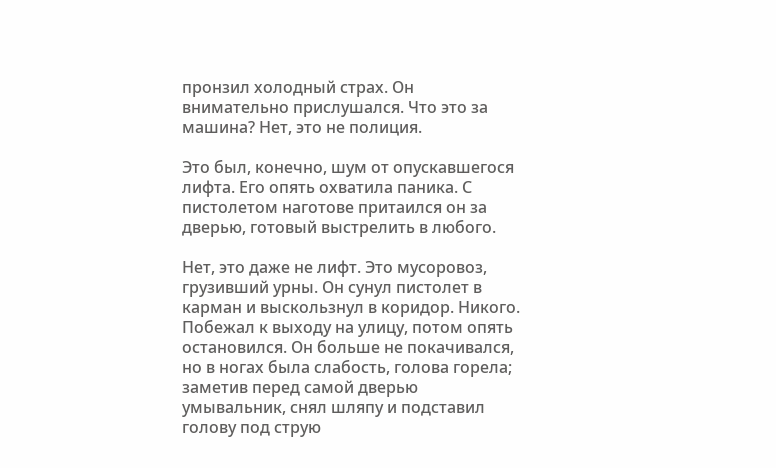пронзил холодный страх. Он внимательно прислушался. Что это за машина? Нет, это не полиция.

Это был, конечно, шум от опускавшегося лифта. Его опять охватила паника. С пистолетом наготове притаился он за дверью, готовый выстрелить в любого.

Нет, это даже не лифт. Это мусоровоз, грузивший урны. Он сунул пистолет в карман и выскользнул в коридор. Никого. Побежал к выходу на улицу, потом опять остановился. Он больше не покачивался, но в ногах была слабость, голова горела; заметив перед самой дверью умывальник, снял шляпу и подставил голову под струю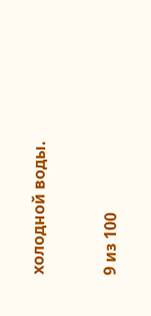холодной воды.



9 из 100